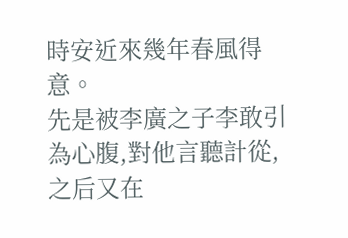時安近來幾年春風得意。
先是被李廣之子李敢引為心腹,對他言聽計從,之后又在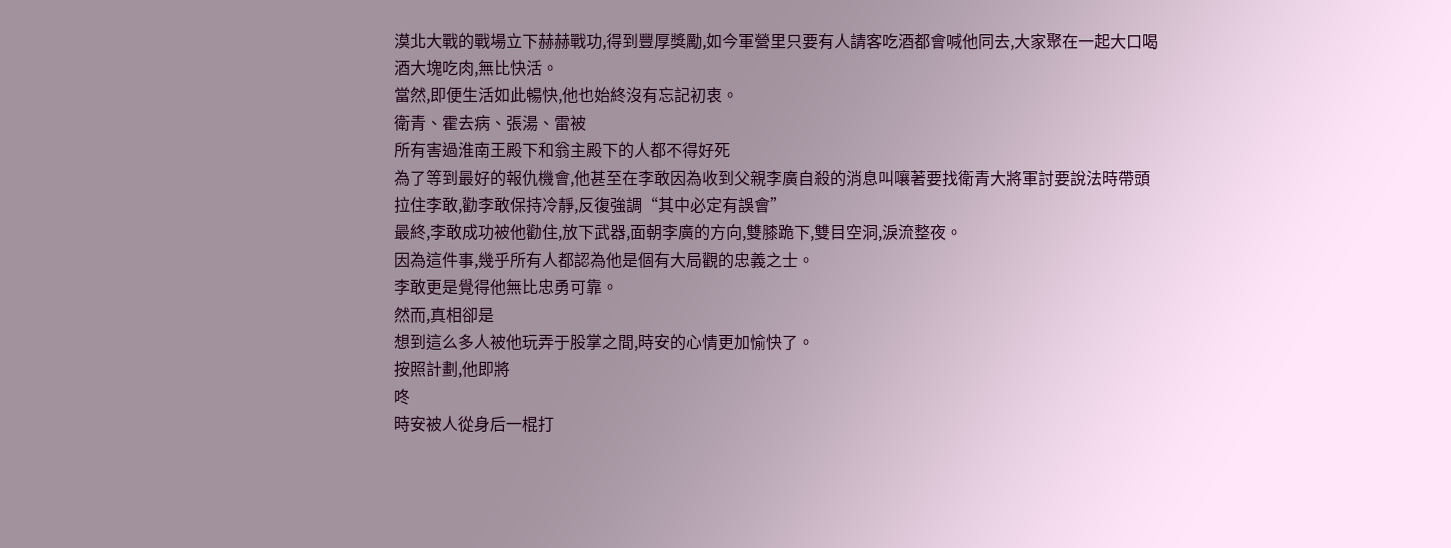漠北大戰的戰場立下赫赫戰功,得到豐厚獎勵,如今軍營里只要有人請客吃酒都會喊他同去,大家聚在一起大口喝酒大塊吃肉,無比快活。
當然,即便生活如此暢快,他也始終沒有忘記初衷。
衛青、霍去病、張湯、雷被
所有害過淮南王殿下和翁主殿下的人都不得好死
為了等到最好的報仇機會,他甚至在李敢因為收到父親李廣自殺的消息叫嚷著要找衛青大將軍討要說法時帶頭拉住李敢,勸李敢保持冷靜,反復強調“其中必定有誤會”
最終,李敢成功被他勸住,放下武器,面朝李廣的方向,雙膝跪下,雙目空洞,淚流整夜。
因為這件事,幾乎所有人都認為他是個有大局觀的忠義之士。
李敢更是覺得他無比忠勇可靠。
然而,真相卻是
想到這么多人被他玩弄于股掌之間,時安的心情更加愉快了。
按照計劃,他即將
咚
時安被人從身后一棍打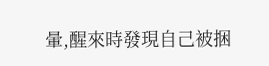暈,醒來時發現自己被捆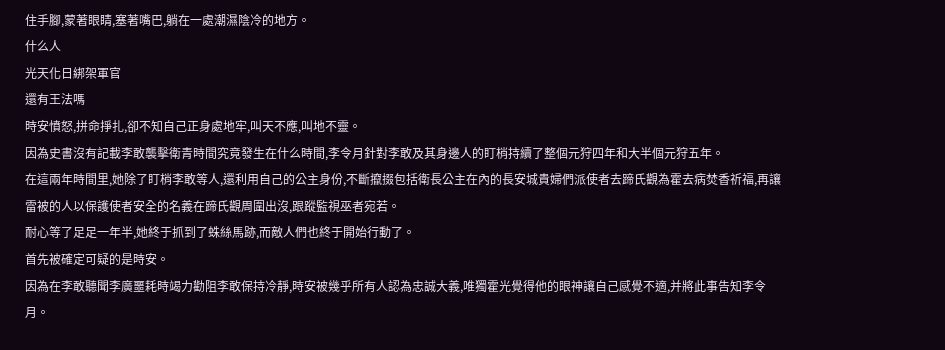住手腳,蒙著眼睛,塞著嘴巴,躺在一處潮濕陰冷的地方。
什么人
光天化日綁架軍官
還有王法嗎
時安憤怒,拼命掙扎,卻不知自己正身處地牢,叫天不應,叫地不靈。
因為史書沒有記載李敢襲擊衛青時間究竟發生在什么時間,李令月針對李敢及其身邊人的盯梢持續了整個元狩四年和大半個元狩五年。
在這兩年時間里,她除了盯梢李敢等人,還利用自己的公主身份,不斷攛掇包括衛長公主在內的長安城貴婦們派使者去蹄氏觀為霍去病焚香祈福,再讓雷被的人以保護使者安全的名義在蹄氏觀周圍出沒,跟蹤監視巫者宛若。
耐心等了足足一年半,她終于抓到了蛛絲馬跡,而敵人們也終于開始行動了。
首先被確定可疑的是時安。
因為在李敢聽聞李廣噩耗時竭力勸阻李敢保持冷靜,時安被幾乎所有人認為忠誠大義,唯獨霍光覺得他的眼神讓自己感覺不適,并將此事告知李令月。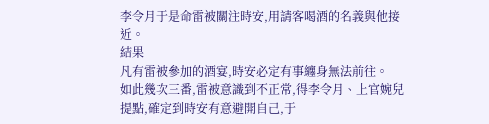李令月于是命雷被關注時安,用請客喝酒的名義與他接近。
結果
凡有雷被參加的酒宴,時安必定有事纏身無法前往。
如此幾次三番,雷被意識到不正常,得李令月、上官婉兒提點,確定到時安有意避開自己,于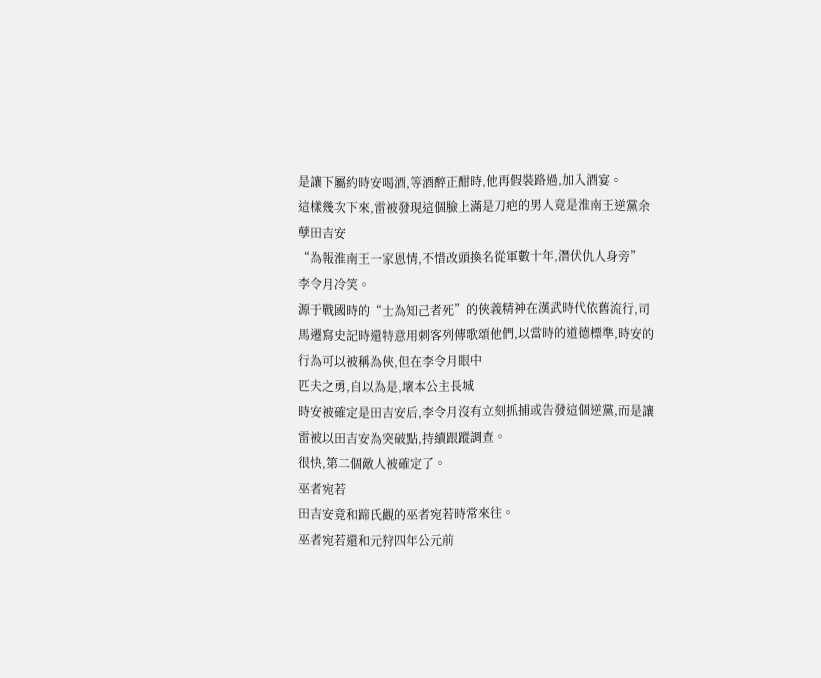是讓下屬約時安喝酒,等酒醉正酣時,他再假裝路過,加入酒宴。
這樣幾次下來,雷被發現這個臉上滿是刀疤的男人竟是淮南王逆黨余孽田吉安
“為報淮南王一家恩情,不惜改頭換名從軍數十年,潛伏仇人身旁”
李令月冷笑。
源于戰國時的“士為知己者死”的俠義精神在漢武時代依舊流行,司馬遷寫史記時還特意用刺客列傳歌頌他們,以當時的道德標準,時安的行為可以被稱為俠,但在李令月眼中
匹夫之勇,自以為是,壞本公主長城
時安被確定是田吉安后,李令月沒有立刻抓捕或告發這個逆黨,而是讓雷被以田吉安為突破點,持續跟蹤調查。
很快,第二個敵人被確定了。
巫者宛若
田吉安竟和蹄氏觀的巫者宛若時常來往。
巫者宛若還和元狩四年公元前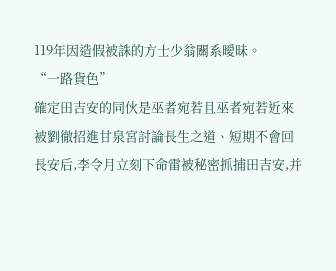119年因造假被誅的方士少翁關系曖昧。
“一路貨色”
確定田吉安的同伙是巫者宛若且巫者宛若近來被劉徹招進甘泉宮討論長生之道、短期不會回長安后,李令月立刻下命雷被秘密抓捕田吉安,并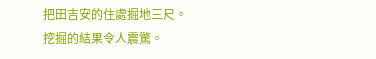把田吉安的住處掘地三尺。
挖掘的結果令人震驚。